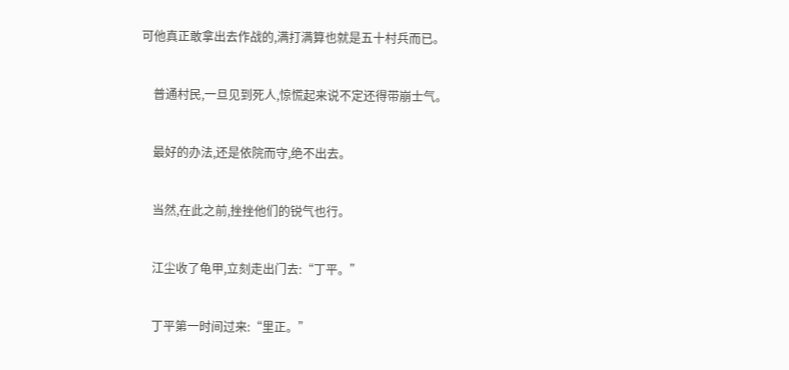可他真正敢拿出去作战的,满打满算也就是五十村兵而已。


    普通村民,一旦见到死人,惊慌起来说不定还得带崩士气。


    最好的办法,还是依院而守,绝不出去。


    当然,在此之前,挫挫他们的锐气也行。


    江尘收了龟甲,立刻走出门去:“丁平。”


    丁平第一时间过来:“里正。”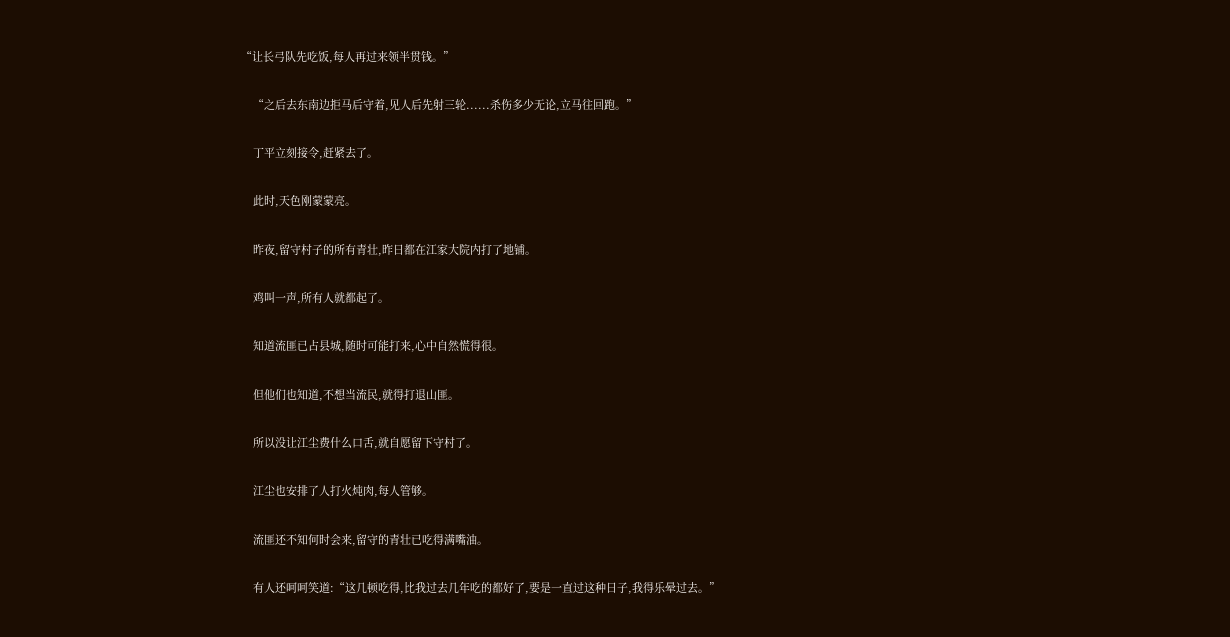“让长弓队先吃饭,每人再过来领半贯钱。”


    “之后去东南边拒马后守着,见人后先射三轮......杀伤多少无论,立马往回跑。”


    丁平立刻接令,赶紧去了。


    此时,天色刚蒙蒙亮。


    昨夜,留守村子的所有青壮,昨日都在江家大院内打了地铺。


    鸡叫一声,所有人就都起了。


    知道流匪已占县城,随时可能打来,心中自然慌得很。


    但他们也知道,不想当流民,就得打退山匪。


    所以没让江尘费什么口舌,就自愿留下守村了。


    江尘也安排了人打火炖肉,每人管够。


    流匪还不知何时会来,留守的青壮已吃得满嘴油。


    有人还呵呵笑道:“这几顿吃得,比我过去几年吃的都好了,要是一直过这种日子,我得乐晕过去。”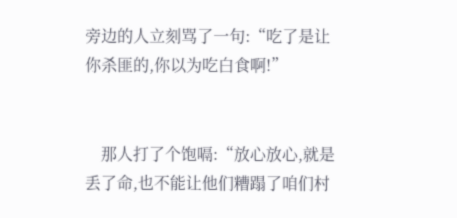旁边的人立刻骂了一句:“吃了是让你杀匪的,你以为吃白食啊!”


    那人打了个饱嗝:“放心放心,就是丢了命,也不能让他们糟蹋了咱们村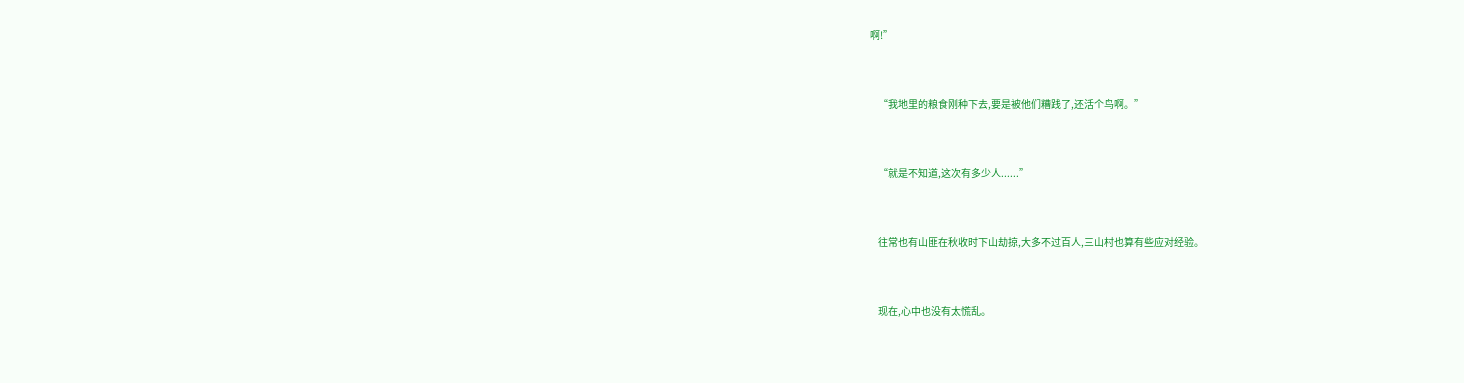啊!”


    “我地里的粮食刚种下去,要是被他们糟践了,还活个鸟啊。”


    “就是不知道,这次有多少人......”


    往常也有山匪在秋收时下山劫掠,大多不过百人,三山村也算有些应对经验。


    现在,心中也没有太慌乱。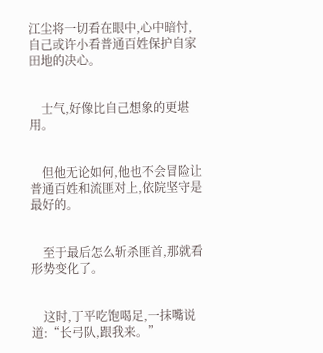江尘将一切看在眼中,心中暗忖,自己或许小看普通百姓保护自家田地的决心。


    士气,好像比自己想象的更堪用。


    但他无论如何,他也不会冒险让普通百姓和流匪对上,依院坚守是最好的。


    至于最后怎么斩杀匪首,那就看形势变化了。


    这时,丁平吃饱喝足,一抹嘴说道:“长弓队,跟我来。”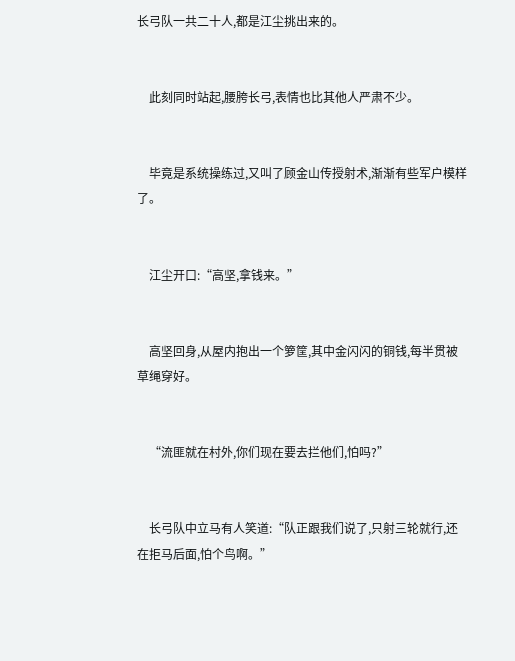长弓队一共二十人,都是江尘挑出来的。


    此刻同时站起,腰胯长弓,表情也比其他人严肃不少。


    毕竟是系统操练过,又叫了顾金山传授射术,渐渐有些军户模样了。


    江尘开口:“高坚,拿钱来。”


    高坚回身,从屋内抱出一个箩筐,其中金闪闪的铜钱,每半贯被草绳穿好。


    “流匪就在村外,你们现在要去拦他们,怕吗?”


    长弓队中立马有人笑道:“队正跟我们说了,只射三轮就行,还在拒马后面,怕个鸟啊。”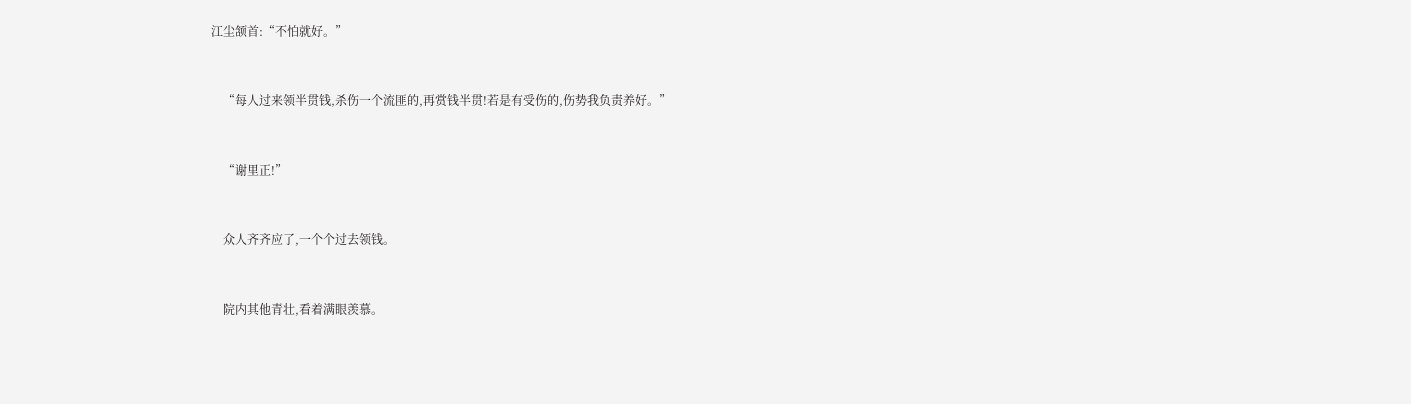江尘颔首:“不怕就好。”


    “每人过来领半贯钱,杀伤一个流匪的,再赏钱半贯!若是有受伤的,伤势我负责养好。”


    “谢里正!”


    众人齐齐应了,一个个过去领钱。


    院内其他青壮,看着满眼羡慕。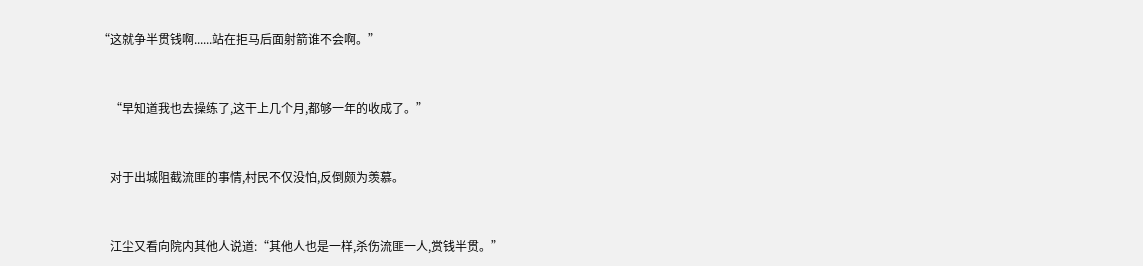“这就争半贯钱啊......站在拒马后面射箭谁不会啊。”


    “早知道我也去操练了,这干上几个月,都够一年的收成了。”


    对于出城阻截流匪的事情,村民不仅没怕,反倒颇为羡慕。


    江尘又看向院内其他人说道:“其他人也是一样,杀伤流匪一人,赏钱半贯。”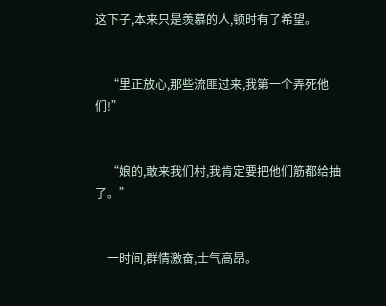这下子,本来只是羡慕的人,顿时有了希望。


    “里正放心,那些流匪过来,我第一个弄死他们!”


    “娘的,敢来我们村,我肯定要把他们筋都给抽了。”


    一时间,群情激奋,士气高昂。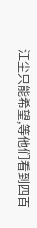江尘只能希望,等他们看到四百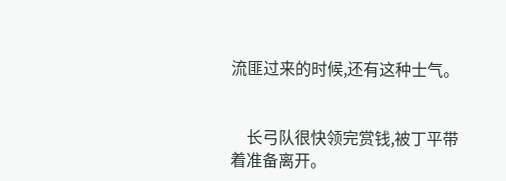流匪过来的时候,还有这种士气。


    长弓队很快领完赏钱,被丁平带着准备离开。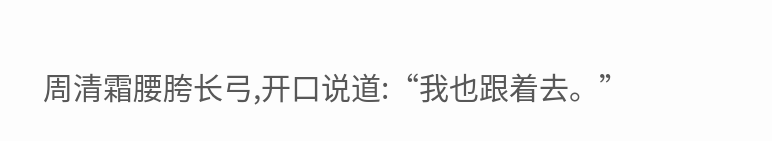周清霜腰胯长弓,开口说道:“我也跟着去。”